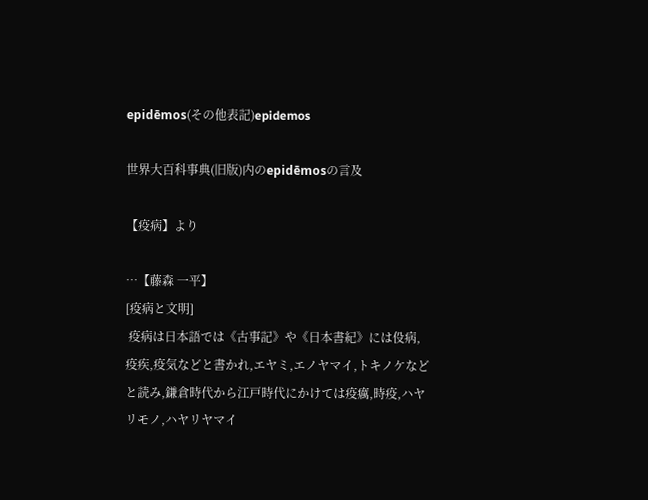epidēmos(その他表記)epidemos

世界大百科事典(旧版)内のepidēmosの言及

【疫病】より

…【藤森 一平】
[疫病と文明]
 疫病は日本語では《古事記》や《日本書紀》には伇病,疫疾,疫気などと書かれ,エヤミ,エノヤマイ,トキノケなどと読み,鎌倉時代から江戸時代にかけては疫癘,時疫,ハヤリモノ,ハヤリヤマイ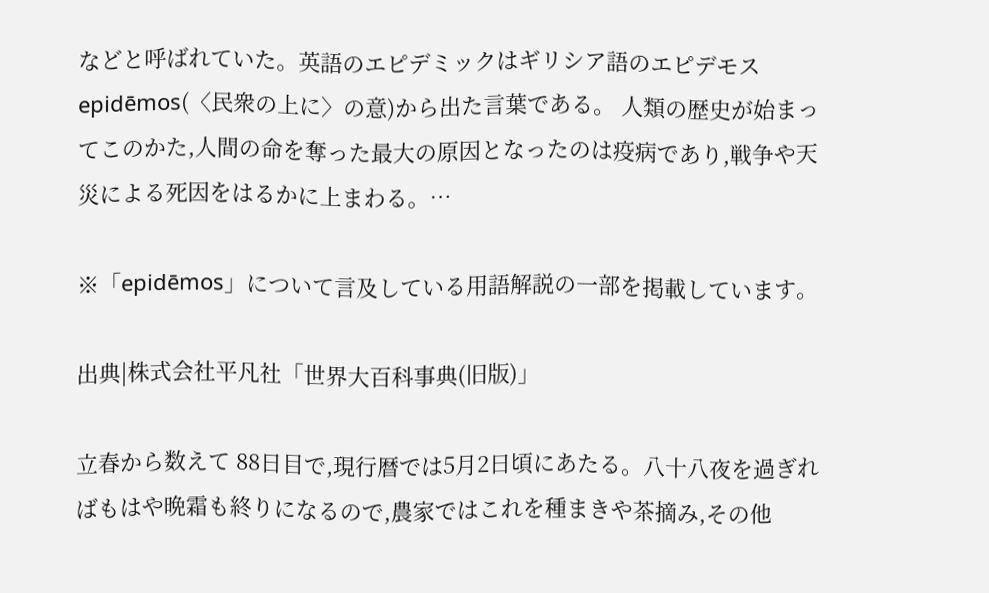などと呼ばれていた。英語のエピデミックはギリシア語のエピデモスepidēmos(〈民衆の上に〉の意)から出た言葉である。 人類の歴史が始まってこのかた,人間の命を奪った最大の原因となったのは疫病であり,戦争や天災による死因をはるかに上まわる。…

※「epidēmos」について言及している用語解説の一部を掲載しています。

出典|株式会社平凡社「世界大百科事典(旧版)」

立春から数えて 88日目で,現行暦では5月2日頃にあたる。八十八夜を過ぎればもはや晩霜も終りになるので,農家ではこれを種まきや茶摘み,その他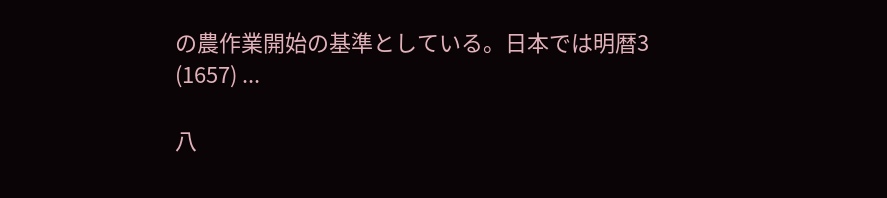の農作業開始の基準としている。日本では明暦3 (1657) ...

八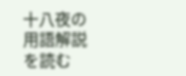十八夜の用語解説を読む